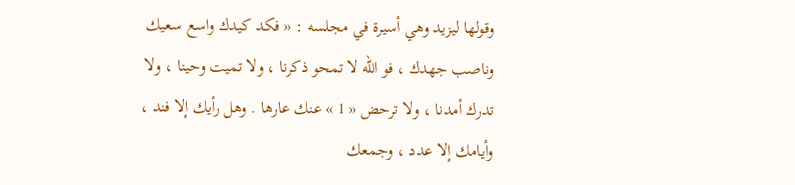وقولها ليزيد وهي أسيرة في مجلسه : « فكد كيدك واسع سعيك وناصب جهدك ، فو اللّه لا تمحو ذكرنا ، ولا تميت وحينا ، ولا تدرك أمدنا ، ولا ترحض « 1 » عنك عارها . وهل رأيك إلا فند ، وأيامك إلا عدد ، وجمعك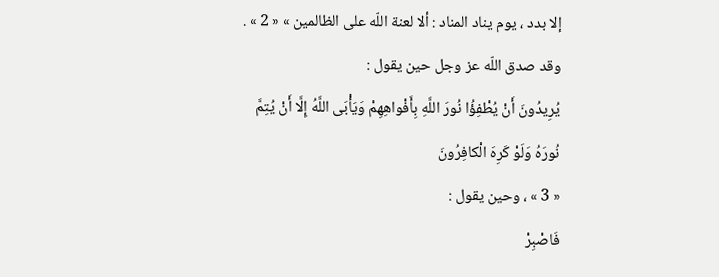إلا بدد ، يوم يناد المناد : ألا لعنة اللّه على الظالمين » « 2 » .
وقد صدق اللّه عز وجل حين يقول :
يُرِيدُونَ أَنْ يُطْفِؤُا نُورَ اللَّهِ بِأَفْواهِهِمْ وَيَأْبَى اللَّهُ إِلَّا أَنْ يُتِمَّ نُورَهُ وَلَوْ كَرِهَ الْكافِرُونَ
« 3 » ، وحين يقول :
فَاصْبِرْ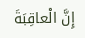إِنَّ الْعاقِبَةَ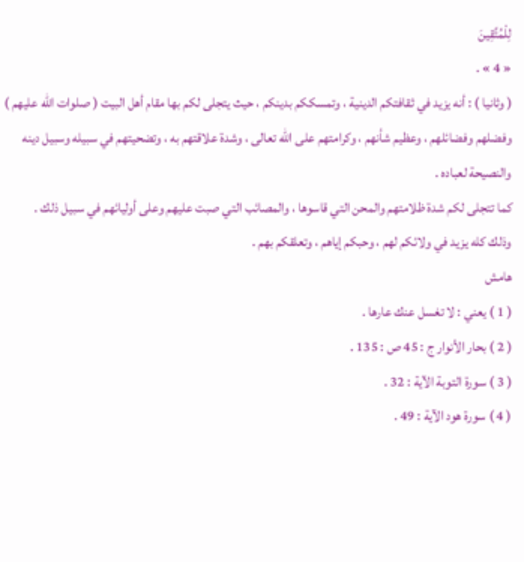لِلْمُتَّقِينَ
« 4 » .
( وثانيا ) : أنه يزيد في ثقافتكم الدينية ، وتمسككم بدينكم ، حيث يتجلى لكم بها مقام أهل البيت ( صلوات اللّه عليهم ) وفضلهم وفضائلهم ، وعظيم شأنهم ، وكرامتهم على اللّه تعالى ، وشدة علاقتهم به ، وتضحيتهم في سبيله وسبيل دينه والنصيحة لعباده .
كما تتجلى لكم شدة ظلامتهم والمحن التي قاسوها ، والمصائب التي صبت عليهم وعلى أوليائهم في سبيل ذلك .
وذلك كله يزيد في ولائكم لهم ، وحبكم إياهم ، وتعلقكم بهم .
هامش
( 1 ) يعني : لا تغسل عنك عارها .
( 2 ) بحار الأنوار ج : 45 ص : 135 .
( 3 ) سورة التوبة الآية : 32 .
( 4 ) سورة هود الآية : 49 .